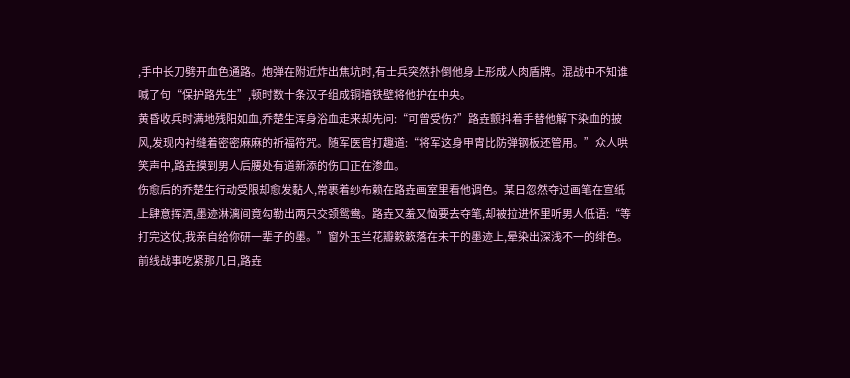,手中长刀劈开血色通路。炮弹在附近炸出焦坑时,有士兵突然扑倒他身上形成人肉盾牌。混战中不知谁喊了句“保护路先生”,顿时数十条汉子组成铜墙铁壁将他护在中央。
黄昏收兵时满地残阳如血,乔楚生浑身浴血走来却先问:“可曾受伤?”路垚颤抖着手替他解下染血的披风,发现内衬缝着密密麻麻的祈福符咒。随军医官打趣道:“将军这身甲胄比防弹钢板还管用。”众人哄笑声中,路垚摸到男人后腰处有道新添的伤口正在渗血。
伤愈后的乔楚生行动受限却愈发黏人,常裹着纱布赖在路垚画室里看他调色。某日忽然夺过画笔在宣纸上肆意挥洒,墨迹淋漓间竟勾勒出两只交颈鸳鸯。路垚又羞又恼要去夺笔,却被拉进怀里听男人低语:“等打完这仗,我亲自给你研一辈子的墨。”窗外玉兰花瓣簌簌落在未干的墨迹上,晕染出深浅不一的绯色。
前线战事吃紧那几日,路垚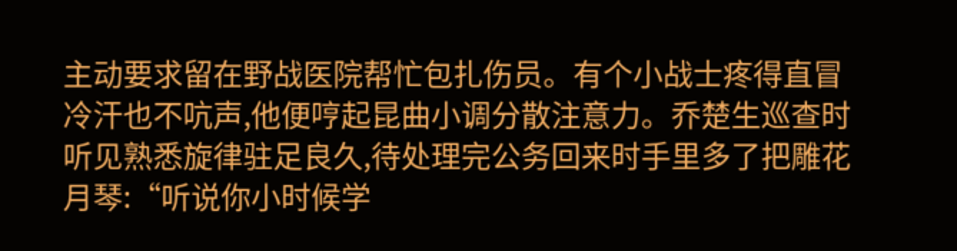主动要求留在野战医院帮忙包扎伤员。有个小战士疼得直冒冷汗也不吭声,他便哼起昆曲小调分散注意力。乔楚生巡查时听见熟悉旋律驻足良久,待处理完公务回来时手里多了把雕花月琴:“听说你小时候学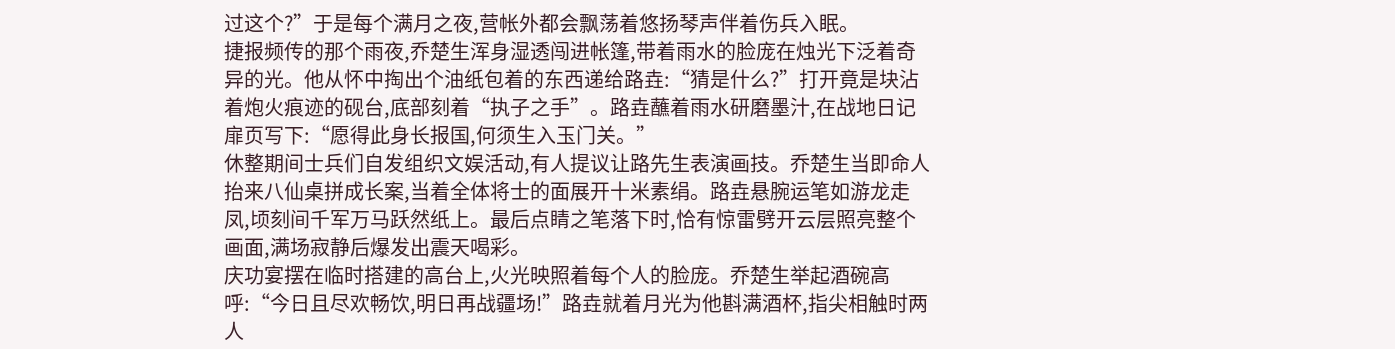过这个?”于是每个满月之夜,营帐外都会飘荡着悠扬琴声伴着伤兵入眠。
捷报频传的那个雨夜,乔楚生浑身湿透闯进帐篷,带着雨水的脸庞在烛光下泛着奇异的光。他从怀中掏出个油纸包着的东西递给路垚:“猜是什么?”打开竟是块沾着炮火痕迹的砚台,底部刻着“执子之手”。路垚蘸着雨水研磨墨汁,在战地日记扉页写下:“愿得此身长报国,何须生入玉门关。”
休整期间士兵们自发组织文娱活动,有人提议让路先生表演画技。乔楚生当即命人抬来八仙桌拼成长案,当着全体将士的面展开十米素绢。路垚悬腕运笔如游龙走凤,顷刻间千军万马跃然纸上。最后点睛之笔落下时,恰有惊雷劈开云层照亮整个画面,满场寂静后爆发出震天喝彩。
庆功宴摆在临时搭建的高台上,火光映照着每个人的脸庞。乔楚生举起酒碗高呼:“今日且尽欢畅饮,明日再战疆场!”路垚就着月光为他斟满酒杯,指尖相触时两人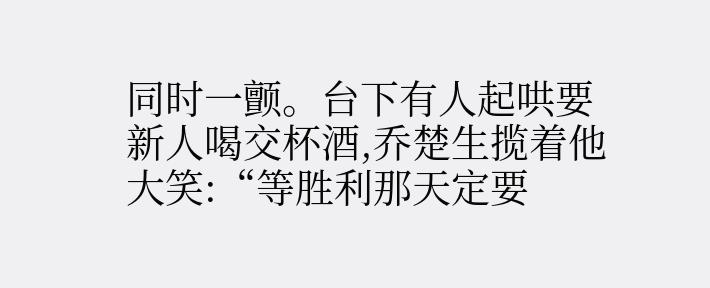同时一颤。台下有人起哄要新人喝交杯酒,乔楚生揽着他大笑:“等胜利那天定要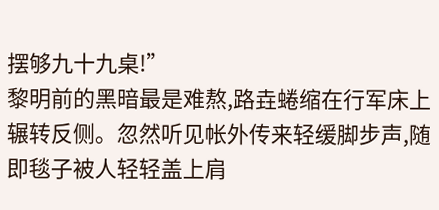摆够九十九桌!”
黎明前的黑暗最是难熬,路垚蜷缩在行军床上辗转反侧。忽然听见帐外传来轻缓脚步声,随即毯子被人轻轻盖上肩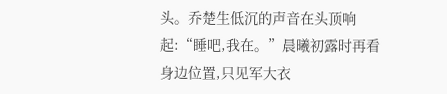头。乔楚生低沉的声音在头顶响起:“睡吧,我在。”晨曦初露时再看身边位置,只见军大衣